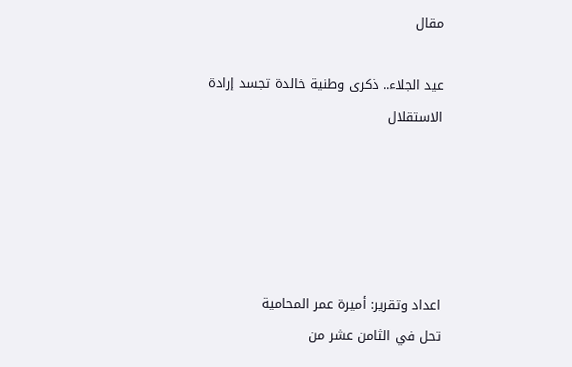مقال

عيد الجلاء.. ذكرى وطنية خالدة تجسد إرادة الاستقلال





اعداد وتقرير: أميرة عمر المحامية
تحل في الثامن عشر من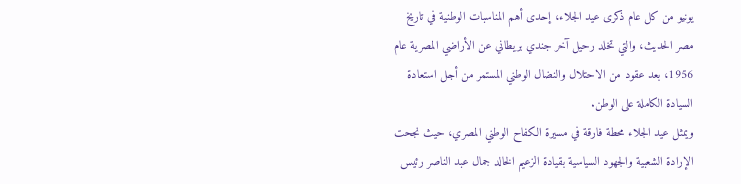يونيو من كل عام ذكرى عيد الجلاء، إحدى أهم المناسبات الوطنية في تاريخ مصر الحديث، والتي تخلد رحيل آخر جندي بريطاني عن الأراضي المصرية عام 1956، بعد عقود من الاحتلال والنضال الوطني المستمر من أجل استعادة السيادة الكاملة على الوطن.
ويمثل عيد الجلاء محطة فارقة في مسيرة الكفاح الوطني المصري، حيث نجحت الإرادة الشعبية والجهود السياسية بقيادة الزعيم الخالد جمال عبد الناصر رئيس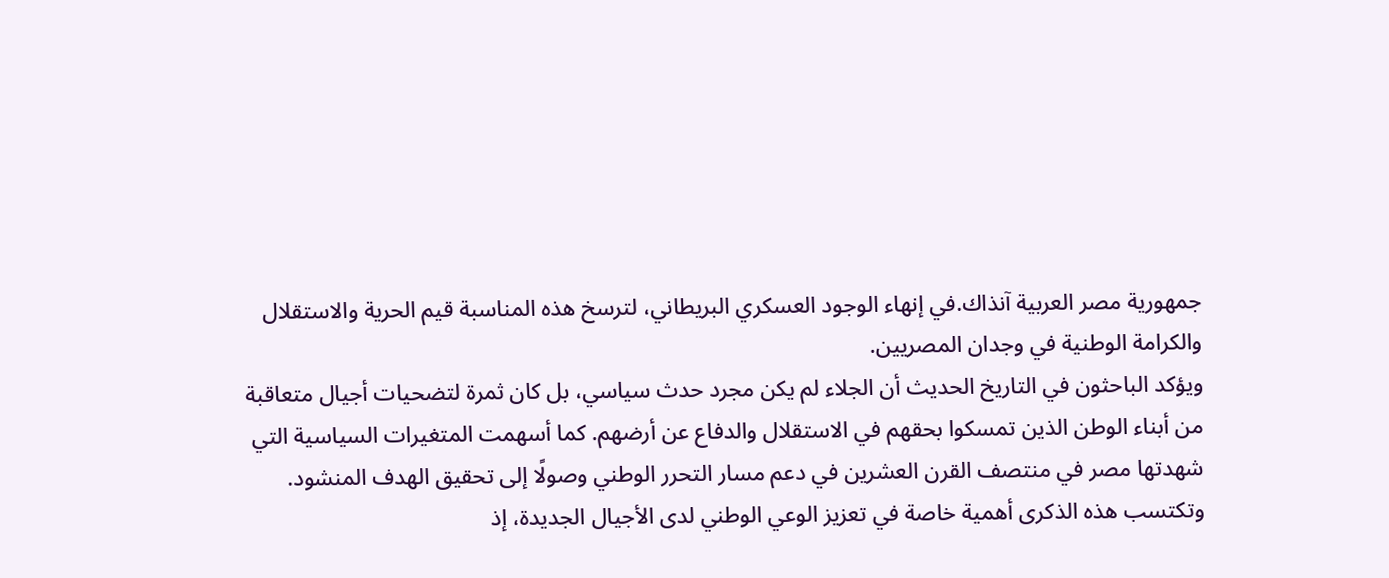جمهورية مصر العربية آنذاك.في إنهاء الوجود العسكري البريطاني، لترسخ هذه المناسبة قيم الحرية والاستقلال والكرامة الوطنية في وجدان المصريين.
ويؤكد الباحثون في التاريخ الحديث أن الجلاء لم يكن مجرد حدث سياسي، بل كان ثمرة لتضحيات أجيال متعاقبة من أبناء الوطن الذين تمسكوا بحقهم في الاستقلال والدفاع عن أرضهم. كما أسهمت المتغيرات السياسية التي شهدتها مصر في منتصف القرن العشرين في دعم مسار التحرر الوطني وصولًا إلى تحقيق الهدف المنشود.
وتكتسب هذه الذكرى أهمية خاصة في تعزيز الوعي الوطني لدى الأجيال الجديدة، إذ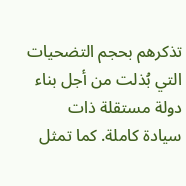تذكرهم بحجم التضحيات التي بُذلت من أجل بناء دولة مستقلة ذات سيادة كاملة. كما تمثل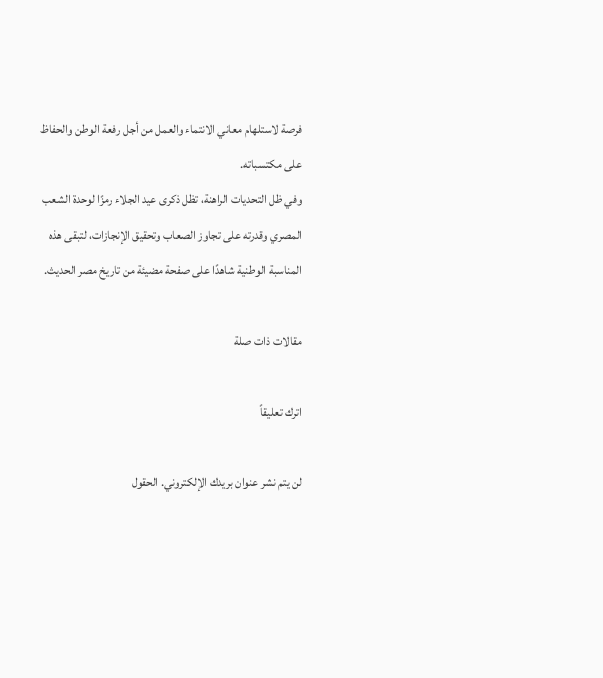فرصة لاستلهام معاني الانتماء والعمل من أجل رفعة الوطن والحفاظ على مكتسباته.
وفي ظل التحديات الراهنة، تظل ذكرى عيد الجلاء رمزًا لوحدة الشعب المصري وقدرته على تجاوز الصعاب وتحقيق الإنجازات، لتبقى هذه المناسبة الوطنية شاهدًا على صفحة مضيئة من تاريخ مصر الحديث.

مقالات ذات صلة

اترك تعليقاً

لن يتم نشر عنوان بريدك الإلكتروني. الحقول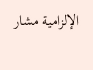الإلزامية مشار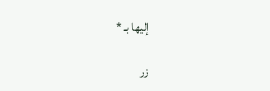إليها بـ *

زر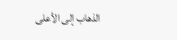الذهاب إلى الأعلى